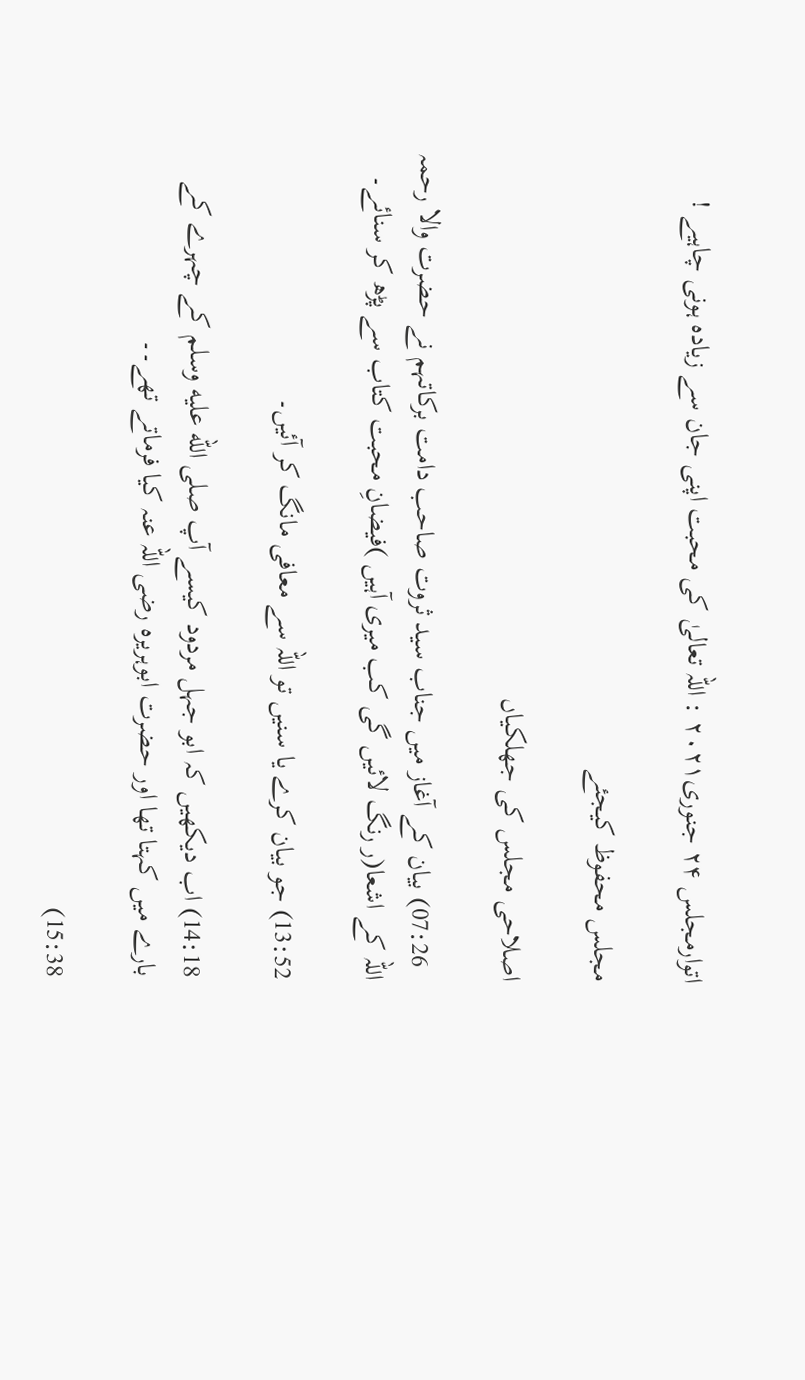اتوارمجلس ۲۴ جنوری۲۰۲۱ : اللہ تعالیٰ کی محبت اپنی جان سے زیادہ ہونی چاہیے !

مجلس محفوظ کیجئے

اصلاحی مجلس کی جھلکیاں

  07:26) بیان کے آغاز میں جناب سید ثروت صاحب دامت برکاتہم نے حضرت والا رحمہ اللہ کے اشعا(ر رنگ لائیں گی کب میری آہیں )فیضانِ محبت کتاب سے پڑھ کر سنائے۔

13:52) جو بیان کرے یا سنیں تو اللہ سے معافی مانگ کر آئیں۔

14:18) اب دیکھیں کہ ابو جہل مردود کیسے آپ صلى الله عليه وسلم کے چہرے کے بارے میں کہتا تھا اور حضرت ابوہریرہ رضی اللہ عنہ کیا فرماتے تھے۔۔

15:38)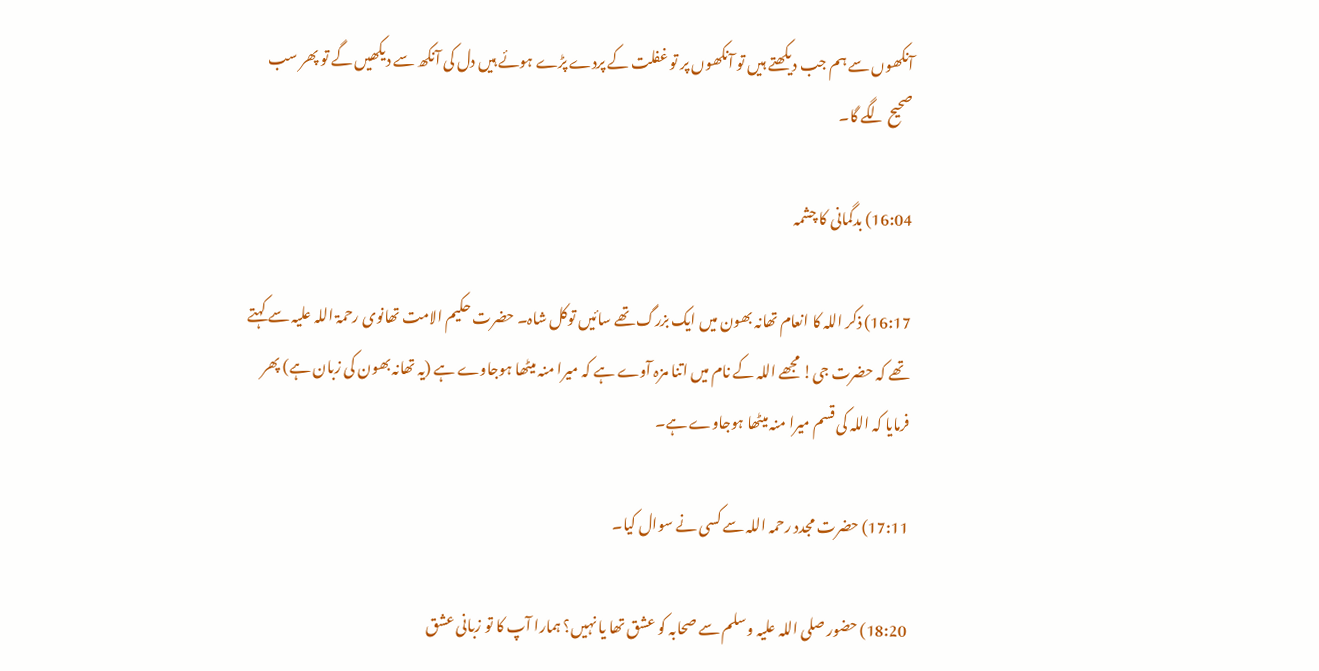آنکھوں سے ہم جب دیکھتے ہیں تو آنکھوں پر تو غفلت کے پردے پڑے ہوئے ہیں دل کی آنکھ سے دیکھیں گے تو پھر سب صحیح لگے گا۔

16:04) بدگمانی کا چشمہ

16:17) ذکر اللہ کا انعام تھانہ بھون میں ایک بزرگ تھے سائیں توکل شاہ۔ حضرت حکیم الامت تھانوی رحمۃ اللہ علیہ سے کہتے تھے کہ حضرت جی! مجھے اللہ کے نام میں اتنا مزہ آوے ہے کہ میرا منہ میٹھا ہوجاوے ہے (یہ تھانہ بھون کی زبان ہے) پھر فرمایا کہ اللہ کی قسم میرا منہ میٹھا ہوجاوے ہے۔

17:11) حضرت مجدد رحمہ اللہ سے کسی نے سوال کیا۔

18:20) حضور صلی اللہ علیہ وسلم سے صحابہ کو عشق تھا یا نہیں؟ ہمارا آپ کا تو زبانی عشق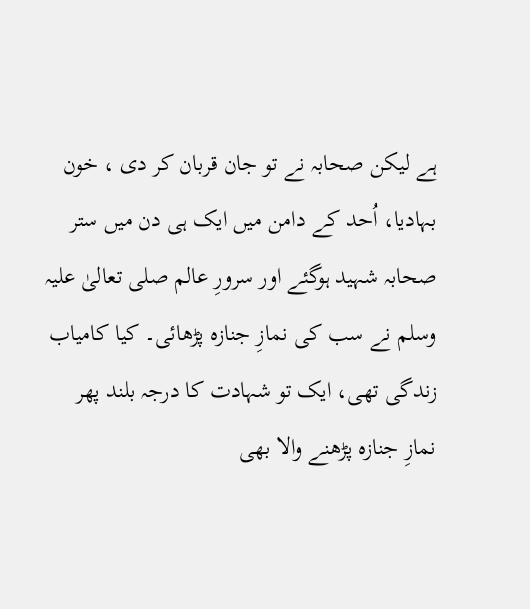ہے لیکن صحابہ نے تو جان قربان کر دی ، خون بہادیا، اُحد کے دامن میں ایک ہی دن میں ستر صحابہ شہید ہوگئے اور سرورِ عالم صلی تعالیٰ علیہ وسلم نے سب کی نمازِ جنازہ پڑھائی۔ کیا کامیاب زندگی تھی، ایک تو شہادت کا درجہ بلند پھر نمازِ جنازہ پڑھنے والا بھی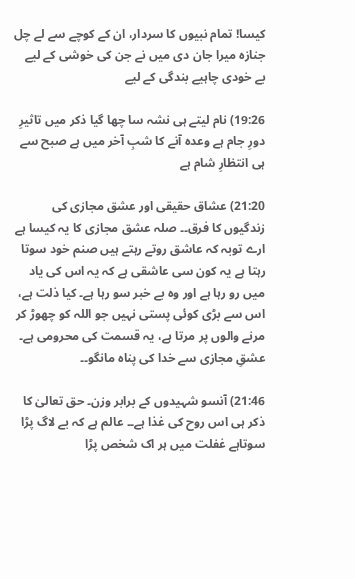کیسا! تمام نبیوں کا سردار، ان کے کوچے سے لے چل جنازہ میرا جان دی میں نے جن کی خوشی کے لیے بے خودی چاہیے بندگی کے لیے

19:26) نام لیتے ہی نشہ سا چھا گیا ذکر میں تاثیرِ دورِ جام ہے وعدہ آنے کا شبِ آخر میں ہے صبح سے ہی انتظارِ شام ہے

21:20) عشاق حقیقی اور عشق مجازی کی زندگیوں کا فرق۔۔ صلہ عشق مجازی کا یہ کیسا ہے ارے توبہ کہ عاشق روتے رہتے ہیں صنم خود سوتا رہتا ہے یہ کون سی عاشقی ہے کہ یہ اس کی یاد میں رو رہا ہے اور وہ بے خبر سو رہا ہے۔ کیا ذلت ہے، اس سے بڑی کوئی پستی نہیں جو اللہ کو چھوڑ کر مرنے والوں پر مرتا ہے، یہ قسمت کی محرومی ہے۔ عشقِ مجازی سے خدا کی پناہ مانگو۔۔

21:46) آنسو شہیدوں کے برابر وزن۔ حق تعالیٰ کا ذکر ہی اس روح کی غذا ہے۔۔ عالم ہے کہ بے لاگ پڑا سوتاہے غفلت میں ہر اک شخص پڑا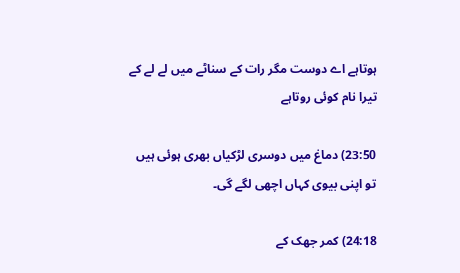ہوتاہے اے دوست مگر رات کے سناٹے میں لے لے کے تیرا نام کوئی روتاہے

23:50) دماغ میں دوسری لڑکیاں بھری ہوئی ہیں تو اپنی بیوی کہاں اچھی لگے گی۔

24:18) کمر جھک کے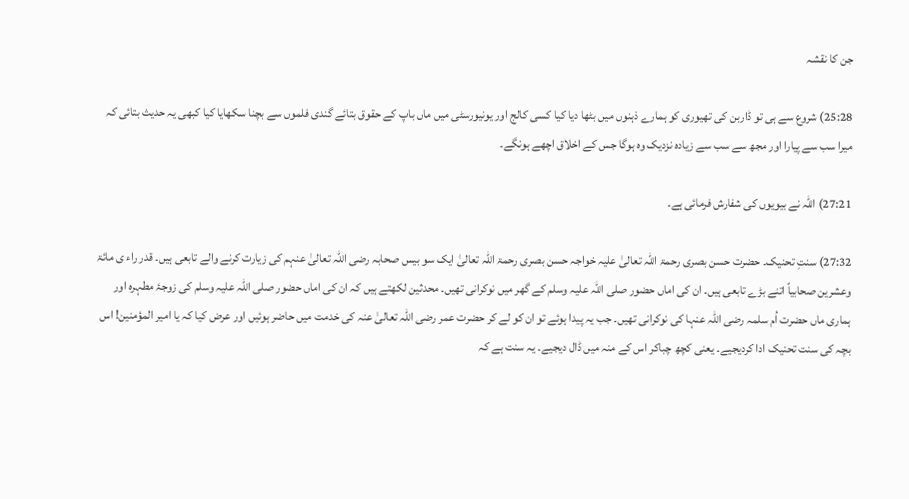جن کا نقشہ

25:28) شروع سے ہی تو ڈاربن کی تھیوری کو ہمارے ذہنوں میں بٹھا دیا کیا کسی کالج اور یونیورسٹی میں ماں باپ کے حقوق بتائے گندی فلموں سے بچنا سکھایا کیا کبھی یہ حدیث بتائی کہ میرا سب سے پیارا اور مجھ سے سب سے زیادہ نزدیک وہ ہوگا جس کے اخلاق اچھے ہونگے۔

27:21) اللہ نے بیویوں کی شفارش فرمائی ہے۔

27:32) سنتِ تحنیک۔ حضرت حسن بصری رحمۃ اللہ تعالیٰ علیہ خواجہ حسن بصری رحمۃ اللہ تعالیٰ ایک سو بیس صحابہ رضی اللہ تعالیٰ عنہم کی زیارت کرنے والے تابعی ہیں۔ قدر راء ی مائۃ وعشرین صحابیاً اتنے بڑے تابعی ہیں۔ ان کی اماں حضور صلی اللہ علیہ وسلم کے گھر میں نوکرانی تھیں۔ محدثین لکھتے ہیں کہ ان کی اماں حضور صلی اللہ علیہ وسلم کی زوجۂ مطہرہ اور ہماری ماں حضرت اُم سلمہ رضی اللہ عنہا کی نوکرانی تھیں۔ جب یہ پیدا ہوئے تو ان کو لے کر حضرت عمر رضی اللہ تعالیٰ عنہ کی خدمت میں حاضر ہوئیں اور عرض کیا کہ یا امیر المؤمنین! اس بچہ کی سنت تحنیک ادا کردیجیے۔ یعنی کچھ چباکر اس کے منہ میں ڈال دیجیے۔ یہ سنت ہے کہ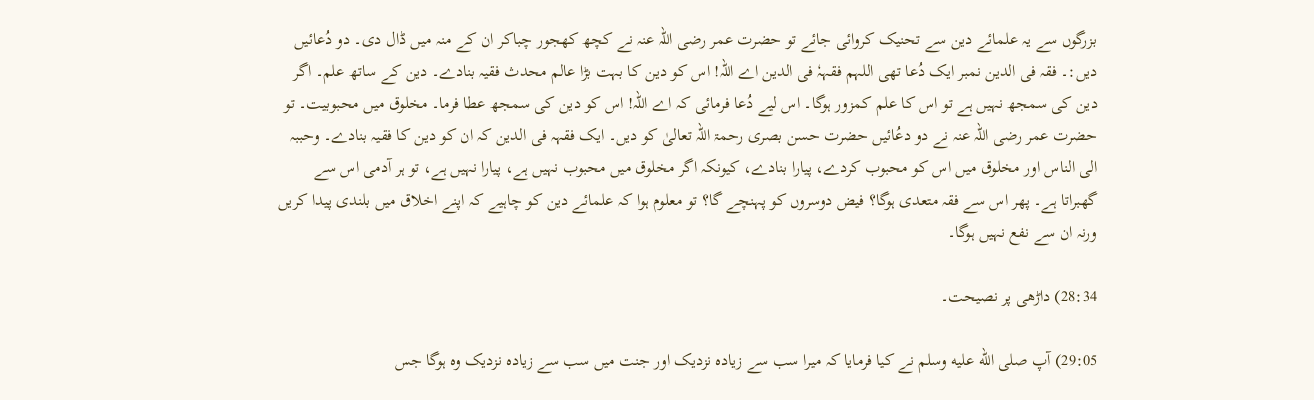بزرگوں سے یہ علمائے دین سے تحنیک کروائی جائے تو حضرت عمر رضی اللہ عنہ نے کچھ کھجور چباکر ان کے منہ میں ڈال دی۔ دو دُعائیں دیں:۔ فقہ فی الدین نمبر ایک دُعا تھی اللہم فقہہٗ فی الدین اے اللہ! اس کو دین کا بہت بڑا عالم محدث فقیہ بنادے۔ دین کے ساتھ علم۔ اگر دین کی سمجھ نہیں ہے تو اس کا علم کمزور ہوگا۔ اس لیے دُعا فرمائی کہ اے اللہ! اس کو دین کی سمجھ عطا فرما۔ مخلوق میں محبوبیت۔ تو حضرت عمر رضی اللہ عنہ نے دو دعُائیں حضرت حسن بصری رحمۃ اللہ تعالیٰ کو دیں۔ ایک فقہہ فی الدین کہ ان کو دین کا فقیہ بنادے۔ وحببہ الی الناس اور مخلوق میں اس کو محبوب کردے، پیارا بنادے، کیونکہ اگر مخلوق میں محبوب نہیں ہے، پیارا نہیں ہے، تو ہر آدمی اس سے گھبراتا ہے۔ پھر اس سے فقہ متعدی ہوگا؟ فیض دوسروں کو پہنچے گا؟ تو معلوم ہوا کہ علمائے دین کو چاہیے کہ اپنے اخلاق میں بلندی پیدا کریں ورنہ ان سے نفع نہیں ہوگا۔

28:34) داڑھی پر نصیحت۔

29:05) آپ صلى الله عليه وسلم نے کیا فرمایا کہ میرا سب سے زیادہ نزدیک اور جنت میں سب سے زیادہ نزدیک وہ ہوگا جس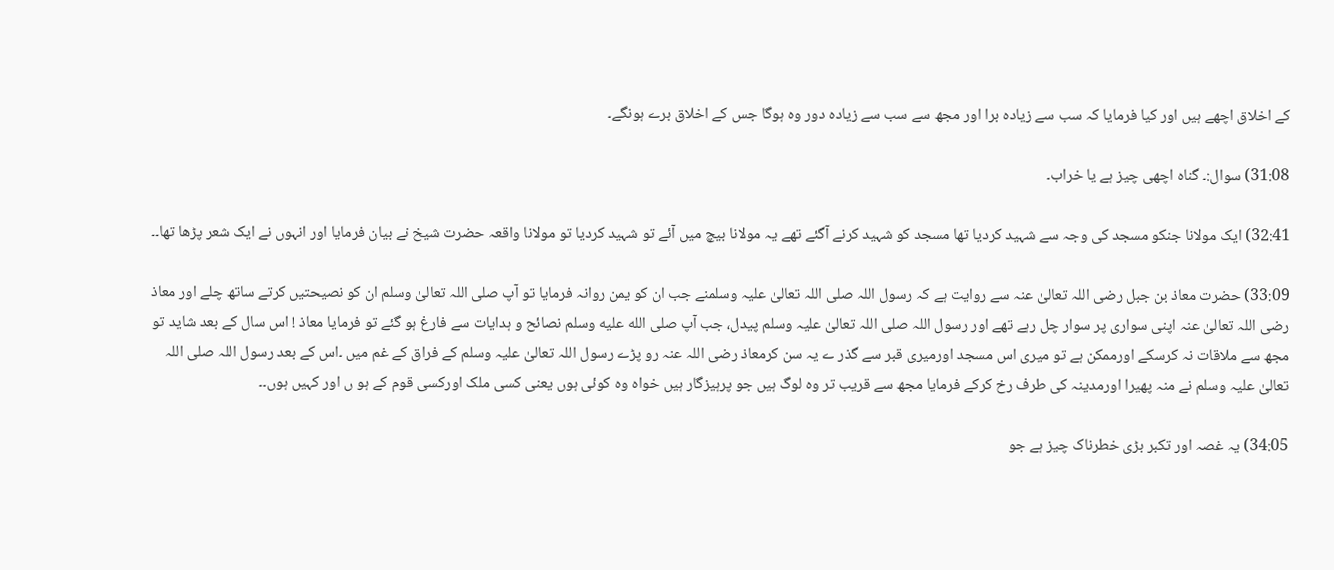کے اخلاق اچھے ہیں اور کیا فرمایا کہ سب سے زیادہ برا اور مجھ سے سب سے زیادہ دور وہ ہوگا جس کے اخلاق برے ہونگے۔

31:08) سوال:۔ گناہ اچھی چیز ہے یا خراب۔

32:41) ایک مولانا جنکو مسجد کی وجہ سے شہید کردیا تھا مسجد کو شہید کرنے آگئے تھے یہ مولانا بیچ میں آئے تو شہید کردیا تو مولانا واقعہ حضرت شیخ نے بیان فرمایا اور انہوں نے ایک شعر پڑھا تھا۔۔

33:09) حضرت معاذ بن جبل رضی اللہ تعالیٰ عنہ سے روایت ہے کہ رسول اللہ صلی اللہ تعالیٰ علیہ وسلمنے جب ان کو یمن روانہ فرمایا تو آپ صلی اللہ تعالیٰ وسلم ان کو نصیحتیں کرتے ساتھ چلے اور معاذ رضی اللہ تعالیٰ عنہ اپنی سواری پر سوار چل رہے تھے اور رسول اللہ صلی اللہ تعالیٰ علیہ وسلم پیدل، جب آپ صلى الله عليه وسلم نصائح و ہدایات سے فارغ ہو گئے تو فرمایا معاذ ! اس سال کے بعد شاید تو مجھ سے ملاقات نہ کرسکے اورممکن ہے تو میری اس مسجد اورمیری قبر سے گذر ے یہ سن کرمعاذ رضی اللہ عنہ رو پڑے رسول اللہ تعالیٰ علیہ وسلم کے فراق کے غم میں ۔اس کے بعد رسول اللہ صلی اللہ تعالیٰ علیہ وسلم نے منہ پھیرا اورمدینہ کی طرف رخ کرکے فرمایا مجھ سے قریب تر وہ لوگ ہیں جو پرہیزگار ہیں خواہ وہ کوئی ہوں یعنی کسی ملک اورکسی قوم کے ہو ں اور کہیں ہوں۔۔

34:05) یہ غصہ اور تکبر بڑی خطرناک چیز ہے جو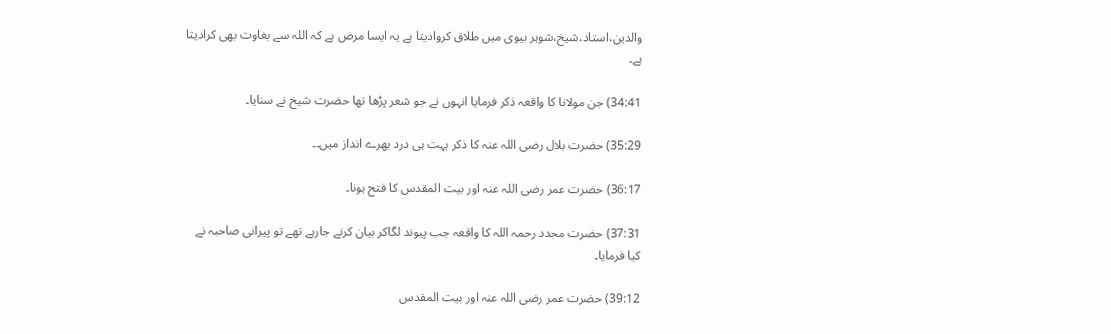والدین،استاد،شیخ،شوہر بیوی میں طلاق کروادیتا ہے یہ ایسا مرض ہے کہ اللہ سے بغاوت بھی کرادیتا ہے۔

34:41) جن مولانا کا واقعہ ذکر فرمایا انہوں نے جو شعر پڑھا تھا حضرت شیخ نے سنایا۔

35:29) حضرت بلال رضی اللہ عنہ کا ذکر بہت ہی درد بھرے انداز میں۔۔

36:17) حضرت عمر رضی اللہ عنہ اور بیت المقدس کا فتح ہونا۔

37:31) حضرت مجدد رحمہ اللہ کا واقعہ جب پیوند لگاکر بیان کرنے جارہے تھے تو پیرانی صاحبہ نے کیا فرمایا۔

39:12) حضرت عمر رضی اللہ عنہ اور بیت المقدس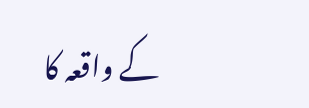کے واقعہ کا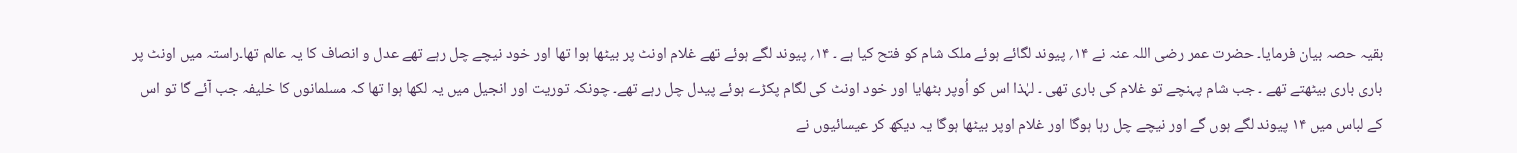بقیہ حصہ بیان فرمایا۔ حضرت عمر رضی اللہ عنہ نے ۱۴؍ پیوند لگائے ہوئے ملک شام کو فتح کیا ہے ۔ ۱۴؍ پیوند لگے ہوئے تھے غلام اونٹ پر بیٹھا ہوا تھا اور خود نیچے چل رہے تھے عدل و انصاف کا یہ عالم تھا۔راستہ میں اونٹ پر باری باری بیٹھتے تھے ۔ جب شام پہنچے تو غلام کی باری تھی ۔ لہٰذا اس کو اُوپر بٹھایا اور خود اونٹ کی لگام پکڑے ہوئے پیدل چل رہے تھے۔ چونکہ توریت اور انجیل میں یہ لکھا ہوا تھا کہ مسلمانوں کا خلیفہ جب آئے گا تو اس کے لباس میں ۱۴ پیوند لگے ہوں گے اور نیچے چل رہا ہوگا اور غلام اوپر بیٹھا ہوگا یہ دیکھ کر عیسائیوں نے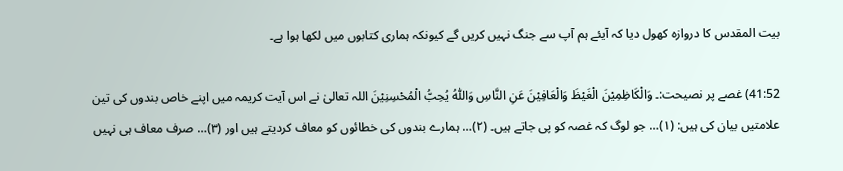بیت المقدس کا دروازہ کھول دیا کہ آیئے ہم آپ سے جنگ نہیں کریں گے کیونکہ ہماری کتابوں میں لکھا ہوا ہے۔

41:52) غصے پر نصیحت:۔ وَالْکَاظِمِیْنَ الْغَیْظَ وَالْعَافِیْنَ عَنِ النَّاسِ وَاللّٰہُ یُحِبُّ الْمُحْسِنِیْنَ اللہ تعالیٰ نے اس آیت کریمہ میں اپنے خاص بندوں کی تین علامتیں بیان کی ہیں: (۱)… جو لوگ کہ غصہ کو پی جاتے ہیں۔ (۲)… ہمارے بندوں کی خطائوں کو معاف کردیتے ہیں اور (۳)… صرف معاف ہی نہیں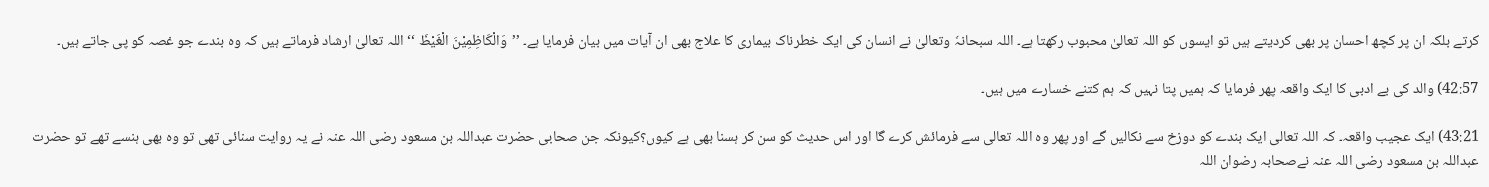کرتے بلکہ ان پر کچھ احسان پر بھی کردیتے ہیں تو ایسوں کو اللہ تعالیٰ محبوب رکھتا ہے۔ اللہ سبحانہٗ وتعالیٰ نے انسان کی ایک خطرناک بیماری کا علاج بھی ان آیات میں بیان فرمایا ہے۔ ’’وَالْکَاظِمِیْنَ الْغَیْظَ ‘‘ اللہ تعالیٰ ارشاد فرماتے ہیں کہ وہ بندے جو غصہ کو پی جاتے ہیں۔

42:57) والد کی بے ادبی کا ایک واقعہ پھر فرمایا کہ ہمیں پتا نہیں کہ ہم کتنے خسارے میں ہیں۔

43:21) ایک عجیب واقعہ۔ کہ اللہ تعالی ایک بندے کو دوزخ سے نکالیں گے اور پھر وہ اللہ تعالی سے فرمائش کرے گا اور اس حدیث کو سن کر ہسنا بھی ہے کیوں؟کیونکہ جن صحابی حضرت عبداللہ بن مسعود رضی اللہ عنہ نے یہ روایت سنائی تھی تو وہ بھی ہنسے تھے تو حضرت عبداللہ بن مسعود رضی اللہ عنہ نےصحابہ رضوان اللہ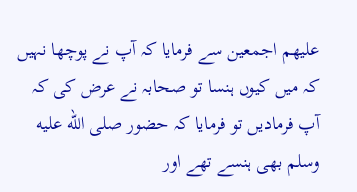علیھم اجمعین سے فرمایا کہ آپ نے پوچھا نہیں کہ میں کیوں ہنسا تو صحابہ نے عرض کی کہ آپ فرمادیں تو فرمایا کہ حضور صلى الله عليه وسلم بھی ہنسے تھے اور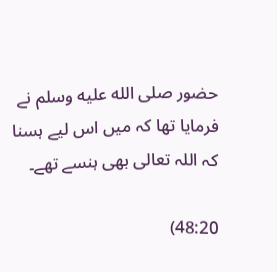حضور صلى الله عليه وسلم نے فرمایا تھا کہ میں اس لیے ہسنا کہ اللہ تعالی بھی ہنسے تھے۔

48:20)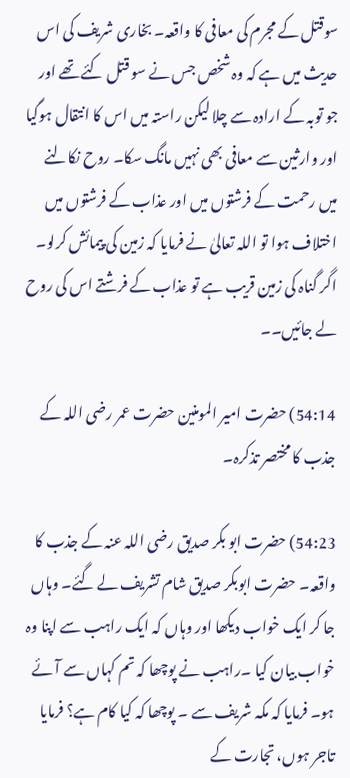سوقتل کے مجرم کی معافی کا واقعہ۔ بخاری شریف کی اس حدیث میں ہے کہ وہ شخص جس نے سو قتل کئے تھے اور جو توبہ کے ارادہ سے چلا لیکن راستہ میں اس کا انتقال ہوگیا اور وارثین سے معافی بھی نہیں مانگ سکا۔ روح نکالنے میں رحمت کے فرشتوں میں اور عذاب کے فرشتوں میں اختلاف ہوا تو اللہ تعالیٰ نے فرمایا کہ زمین کی پیمائش کرلو۔ اگر گناہ کی زمین قریب ہے تو عذاب کے فرشتے اس کی روح لے جائیں۔۔

54:14) حضرت امیر المومنین حضرت عمر رضی اللہ کے جذب کا مختصر تذکرہ۔

54:23) حضرت ابو بکر صدیق رضی اللہ عنہ کے جذب کا واقعہ۔ حضرت ابوبکر صدیق شام تشریف لے گئے۔ وہاں جا کر ایک خواب دیکھا اور وہاں کہ ایک راہب سے اپنا وہ خواب بیان کیا ۔راہب نے پوچھا کہ تم کہاں سے آئے ہو۔ فرمایا کہ مکہ شریف سے ۔ پوچھا کہ کیا کام ہے؟ فرمایا تاجر ہوں، تجارت کے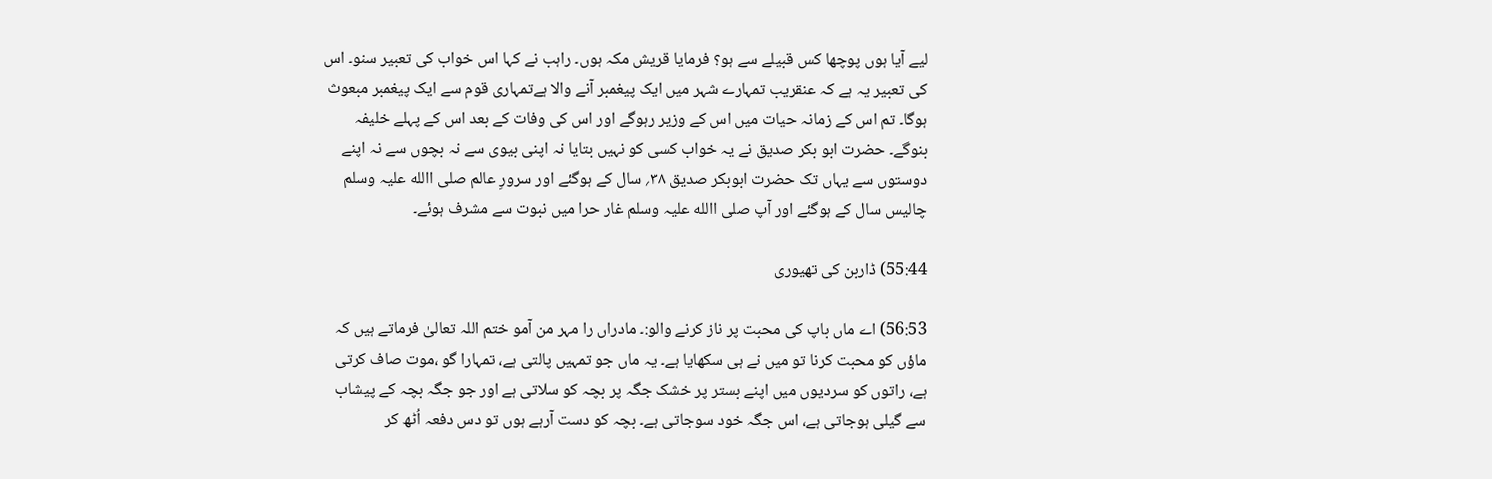لیے آیا ہوں پوچھا کس قبیلے سے ہو؟ فرمایا قریش مکہ ہوں۔ راہب نے کہا اس خواب کی تعبیر سنو۔ اس کی تعبیر یہ ہے کہ عنقریب تمہارے شہر میں ایک پیغمبر آنے والا ہےتمہاری قوم سے ایک پیغمبر مبعوث ہوگا۔ تم اس کے زمانہ حیات میں اس کے وزیر رہوگے اور اس کی وفات کے بعد اس کے پہلے خلیفہ بنوگے۔ حضرت ابو بکر صدیق نے یہ خواب کسی کو نہیں بتایا نہ اپنی بیوی سے نہ بچوں سے نہ اپنے دوستوں سے یہاں تک حضرت ابوبکر صدیق ۳۸؍ سال کے ہوگئے اور سرورِ عالم صلی االله علیہ وسلم چالیس سال کے ہوگئے اور آپ صلی االله علیہ وسلم غار حرا میں نبوت سے مشرف ہوئے۔

55:44) ڈاربن کی تھیوری

56:53) اے ماں باپ کی محبت پر ناز کرنے والو:۔ مادراں را مہر من آمو ختم اللہ تعالیٰ فرماتے ہیں کہ ماؤں کو محبت کرنا تو میں نے ہی سکھایا ہے۔ یہ ماں جو تمہیں پالتی ہے، تمہارا گو ،موت صاف کرتی ہے، راتوں کو سردیوں میں اپنے بستر پر خشک جگہ پر بچہ کو سلاتی ہے اور جو جگہ بچہ کے پیشاب سے گیلی ہوجاتی ہے، اس جگہ خود سوجاتی ہے۔ بچہ کو دست آرہے ہوں تو دس دفعہ اُٹھ کر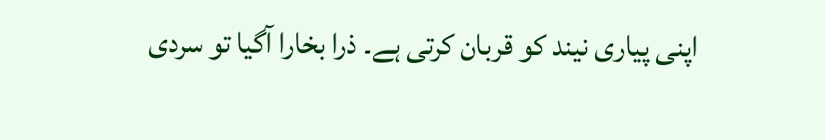اپنی پیاری نیند کو قربان کرتی ہے۔ ذرا بخارا آگیا تو سردی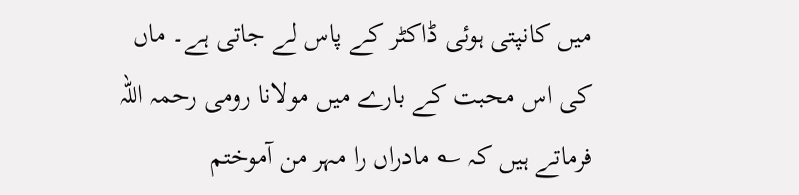میں کانپتی ہوئی ڈاکٹر کے پاس لے جاتی ہے۔ ماں کی اس محبت کے بارے میں مولانا رومی رحمہ اللہ فرماتے ہیں کہ ؎ مادراں را مہر من آموختم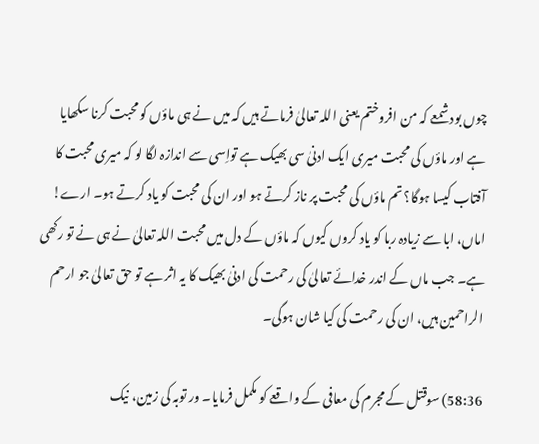چوں بود شمعے کہ من افروختم یعنی اللہ تعالیٰ فرماتے ہیں کہ میں نے ہی ماؤں کو محبت کرنا سکھایا ہے اور ماؤں کی محبت میری ایک ادنیٰ سی بھیک ہے تواِسی سے اندازہ لگا لو کہ میری محبت کا آفتاب کیسا ہوگا؟ تم ماؤں کی محبت پر ناز کرتے ہو اور ان کی محبت کو یاد کرتے ہو۔ ارے! اماں، ابا سے زیادہ ربا کو یاد کروں کیوں کہ ماؤں کے دل میں محبت اللہ تعالیٰ نے ہی نے تو رکھی ہے۔ جب ماں کے اندر خدائے تعالیٰ کی رحمت کی ادنیٰ بھیک کا یہ اثر ہے تو حق تعالیٰ جو ارحم الراحمین ہیں، ان کی رحمت کی کیا شان ہوگی۔

58:36) سوقتل کے مجرم کی معافی کے واقعے کو مکمل فرمایا۔ ور توبہ کی زمین، نیک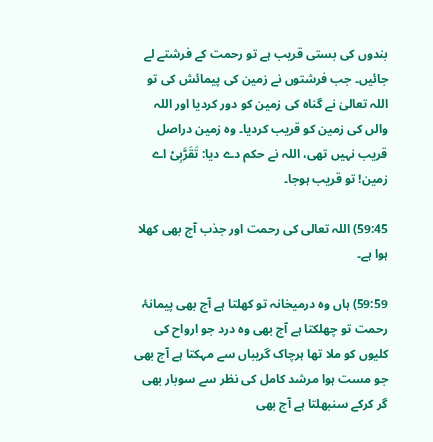بندوں کی بستی قریب ہے تو رحمت کے فرشتے لے جائیں۔ جب فرشتوں نے زمین کی پیمائش کی تو اللہ تعالیٰ نے گناہ کی زمین کو دور کردیا اور اللہ والں کی زمین کو قریب کردیا۔ وہ زمین دراصل قریب نہیں تھی، اللہ نے حکم دے دیا: تَقَرَّبِیْ اے زمین! تو قریب ہوجا۔

59:45) اللہ تعالی کی رحمت اور جذب آج بھی کھلا ہوا ہے۔

59:59) ہاں وہ درمیخانہ تو کھلتا ہے آج بھی پیمانۂ رحمت تو چھلکتا ہے آج بھی وہ درد جو ارواح کی کلیوں کو ملا تھا ہرچاک گریباں سے مہکتا ہے آج بھی جو مست ہوا مرشد کامل کی نظر سے سوبار بھی گر کرکے سنبھلتا ہے آج بھی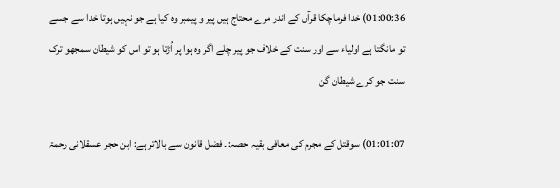01:00:36) خدا فرماچکا قرآں کے اندر مرے محتاج ہیں پیر و پیمبر وہ کیا ہے جو نہیں ہوتا خدا سے جسے تو مانگتا ہے اولیاء سے اور سنت کے خلاف جو پیر چلے اگر وہ ہوا پر اُڑتا ہو تو اس کو شیطان سمجھو ترک سنت جو کرے شیطان گن

01:01:07) سوقتل کے مجرم کی معافی بقیہ حصہ:۔ فضل قانون سے بالاتر ہے: ابن حجر عسقلانی رحمۃ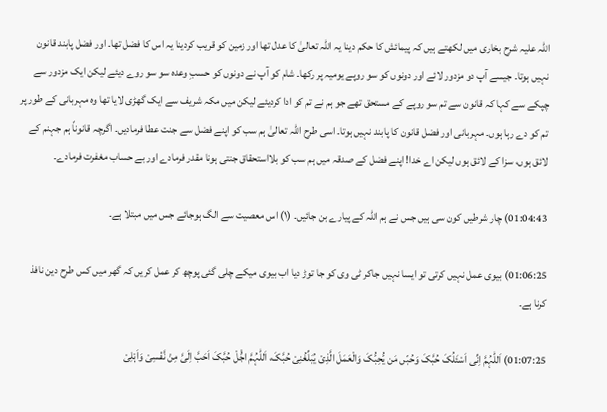اللہ علیہ شرح بخاری میں لکھتے ہیں کہ پیمائش کا حکم دینا یہ اللہ تعالیٰ کا عدل تھا اور زمین کو قریب کردینا یہ اس کا فضل تھا۔ اور فضل پابند قانون نہیں ہوتا۔ جیسے آپ دو مزدور لائے اور دونوں کو سو روپے یومیہ پر رکھا۔ شام کو آپ نے دونوں کو حسبِ وعدہ سو سو روے دیئے لیکن ایک مزدور سے چپکے سے کہا کہ قانون سے تم سو روپے کے مستحق تھے جو ہم نے تم کو ادا کردیئے لیکن میں مکہ شریف سے ایک گھڑی لایا تھا وہ مہربانی کے طور پر تم کو دے رہا ہوں۔ مہربانی اور فضل قانون کا پابند نہیں ہوتا۔ اسی طرح اللہ تعالیٰ ہم سب کو اپنے فضل سے جنت عطا فرمادیں۔ اگرچہ قانوناً ہم جہنم کے لائق ہوں، سزا کے لائق ہوں لیکن اے خدا! اپنے فضل کے صدقہ میں ہم سب کو بلااستحقاق جنتی ہونا مقدر فرمادے اور بے حساب مغفرت فرمادے۔

01:04:43) چار شرطیں کون سی ہیں جس نے ہم اللہ کے پیارے بن جائیں۔ (۱) اس معصیت سے الگ ہوجائے جس میں مبتلا ہے۔

01:06:25) بیوی عمل نہیں کرتی تو ایسا نہیں جاکر ٹی وی کو جا توڑ دیا اب بیوی میکے چلی گئی پوچھ کر عمل کریں کہ گھر میں کس طرح دین نافذ کرنا ہے۔

01:07:25) اَللّٰہُمَّ اِنِّی اَسْئَلُکَ حُبَّکَ وَحُبّں مَن یُّحِبُّکَ وَالْعَمَلَ الَّذِیْ یُبَلِّغُنِیْ حُبَّکَ، اَللّٰہُمَّ اجَُْلْ حُبَّکَ اَحَبَّ اِلَیَّ مِنْ نَّفْسِیْ وَاَہْلِیْ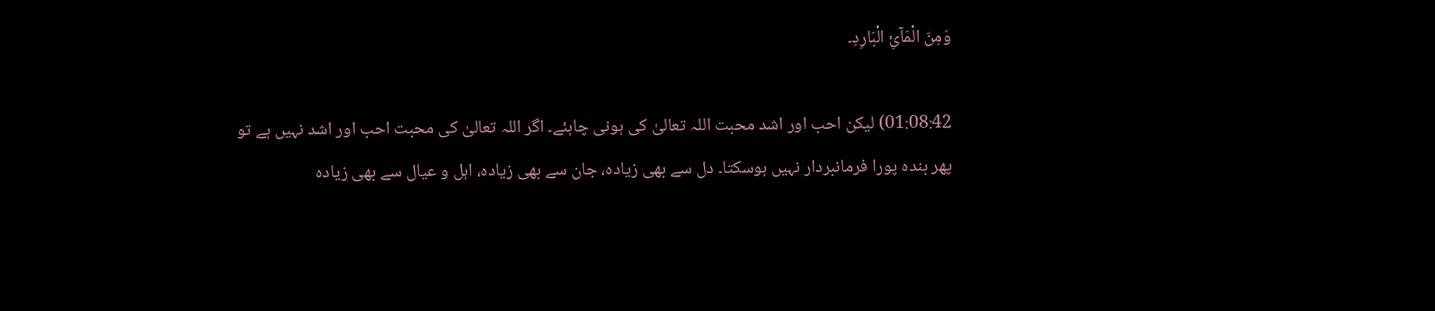وَمِنَ الْمَآئِ الْبَارِدِ۔

01:08:42) لیکن احب اور اشد محبت اللہ تعالیٰ کی ہونی چاہئے۔ اگر اللہ تعالیٰ کی محبت احب اور اشد نہیں ہے تو پھر بندہ پورا فرمانبردار نہیں ہوسکتا۔ دل سے بھی زیادہ، جان سے بھی زیادہ، اہل و عیال سے بھی زیادہ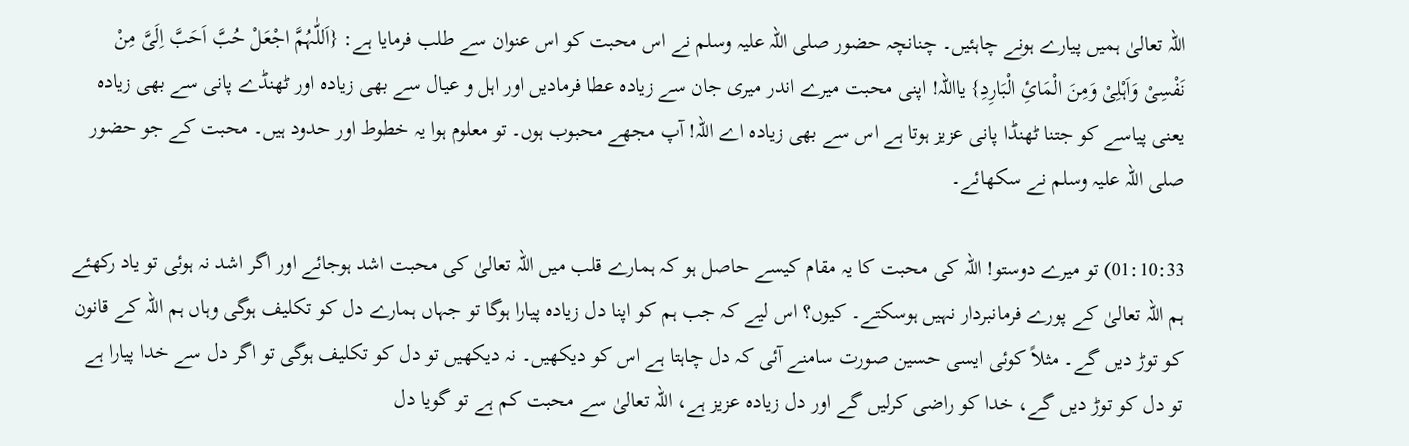اللہ تعالیٰ ہمیں پیارے ہونے چاہئیں۔ چنانچہ حضور صلی اللہ علیہ وسلم نے اس محبت کو اس عنوان سے طلب فرمایا ہے: {اَللّٰہُمَّ اجْعَلْ حُبَّ اَحَبَّ اِلَیَّ مِنْ نَفْسِیْ وَاَہْلِیْ وَمِنَ الْمَائِ الْبَارِدِ} یااللہ! اپنی محبت میرے اندر میری جان سے زیادہ عطا فرمادیں اور اہل و عیال سے بھی زیادہ اور ٹھنڈے پانی سے بھی زیادہ یعنی پیاسے کو جتنا ٹھنڈا پانی عزیز ہوتا ہے اس سے بھی زیادہ اے اللہ! آپ مجھے محبوب ہوں۔ تو معلوم ہوا یہ خطوط اور حدود ہیں۔ محبت کے جو حضور صلی اللہ علیہ وسلم نے سکھائے۔

01:10:33) تو میرے دوستو! اللہ کی محبت کا یہ مقام کیسے حاصل ہو کہ ہمارے قلب میں اللہ تعالیٰ کی محبت اشد ہوجائے اور اگر اشد نہ ہوئی تو یاد رکھئے ہم اللہ تعالیٰ کے پورے فرمانبردار نہیں ہوسکتے۔ کیوں؟ اس لیے کہ جب ہم کو اپنا دل زیادہ پیارا ہوگا تو جہاں ہمارے دل کو تکلیف ہوگی وہاں ہم اللہ کے قانون کو توڑ دیں گے۔ مثلاً کوئی ایسی حسین صورت سامنے آئی کہ دل چاہتا ہے اس کو دیکھیں۔ نہ دیکھیں تو دل کو تکلیف ہوگی تو اگر دل سے خدا پیارا ہے تو دل کو توڑ دیں گے، خدا کو راضی کرلیں گے اور دل زیادہ عزیز ہے، اللہ تعالیٰ سے محبت کم ہے تو گویا دل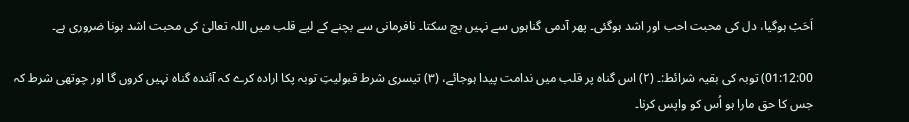اَحَبْ ہوگیا، دل کی محبت احب اور اشد ہوگئی۔ پھر آدمی گناہوں سے نہیں بچ سکتا۔ نافرمانی سے بچنے کے لیے قلب میں اللہ تعالیٰ کی محبت اشد ہونا ضروری ہے۔

01:12:00) توبہ کی بقیہ شرائط:۔ (۲) اس گناہ پر قلب میں ندامت پیدا ہوجائے، (۳) تیسری شرط قبولیتِ توبہ پکا ارادہ کرے کہ آئندہ گناہ نہیں کروں گا اور چوتھی شرط کہ جس کا حق مارا ہو اُس کو واپس کرنا۔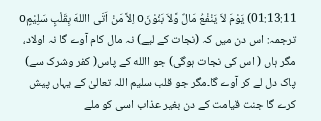01:13:11) یَوْمَ لاَ یَنْفْعُ مَالٌ وَّلاَ بَنُوْنَo اِلاَّ مَنْ اَتَی االلهَ بِقَلْبٍ سَلِیْمٍo ترجمہ: اس دن میں کہ (نجات کے لیے) نہ مال کام آوے گا نہ اولاد، مگر ہاں ( اس کی نجات ہوگی) جو االله کے پاس( کفر وشرک سے) پاک دل لے کر آوے گا۔مگر جو قلب سلیم اللہ تعالیٰ کے یہاں پیش کرے گا جنت قیامت کے دن بغیر عذاب اسی کو ملے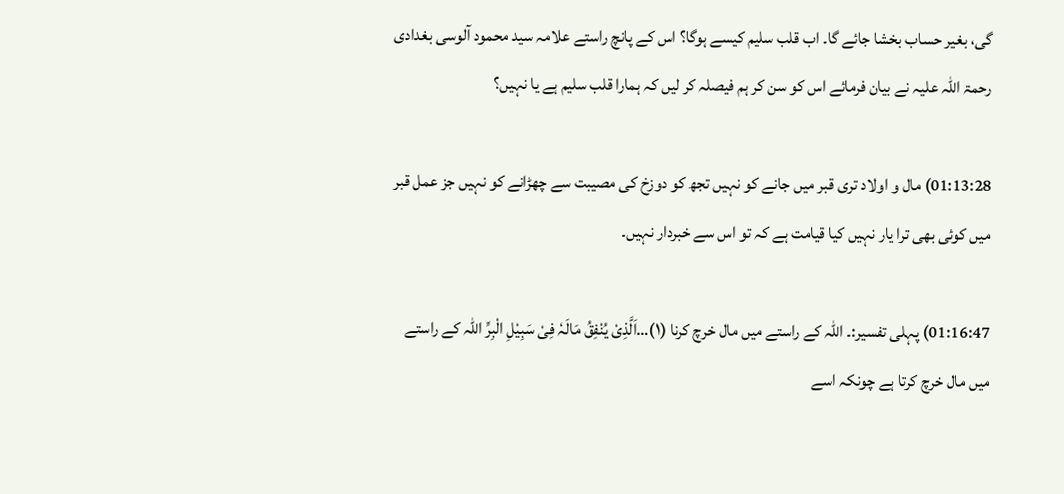گی، بغیر حساب بخشا جائے گا۔ اب قلب سلیم کیسے ہوگا؟ اس کے پانچ راستے علامہ سید محمود آلوسی بغدادی رحمۃ اللہ علیہ نے بیان فرمائے اس کو سن کر ہم فیصلہ کر لیں کہ ہمارا قلب سلیم ہے یا نہیں؟

01:13:28) مال و اولاد تری قبر میں جانے کو نہیں تجھ کو دوزخ کی مصیبت سے چھڑانے کو نہیں جز عمل قبر میں کوئی بھی ترا یار نہیں کیا قیامت ہے کہ تو اس سے خبردار نہیں۔

01:16:47) پہلی تفسیر:۔ اللہ کے راستے میں مال خرچ کرنا (۱)…اَلَّذِیْ یُنْفِقُ مَالَہٗ فِیْ سَبِیْلِ الْبِرِّ اللہ کے راستے میں مال خرچ کرتا ہے چونکہ اسے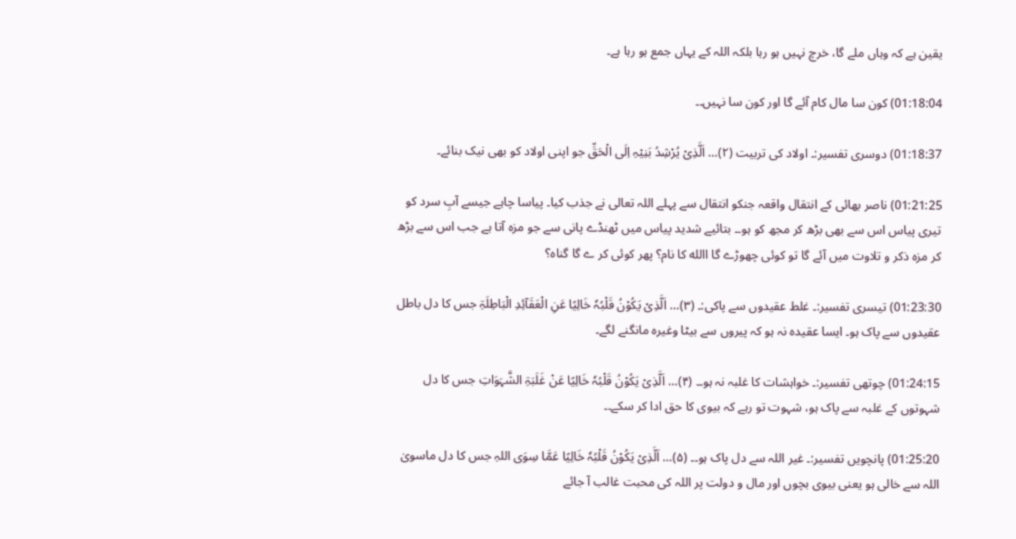یقین ہے کہ وہاں ملے گا، خرچ نہیں ہو رہا بلکہ اللہ کے یہاں جمع ہو رہا ہے۔

01:18:04) کون سا مال کام آئے گا اور کون سا نہیں۔۔

01:18:37) دوسری تفسیر:۔ اولاد کی تربیت (۲)… اَلَّذِیْ یُرْشِدُ بَنِیْہِ اِلَی الْحَقِّ جو اپنی اولاد کو بھی نیک بنائے۔

01:21:25) ناصر بھائی کے انتقال واقعہ جنکو انتقال سے پہلے اللہ تعالی نے جذب کیا۔ پیاسا چاہے جیسے آبِ سرد کو تیری پیاس اس سے بھی بڑھ کر مجھ کو ہو۔۔ بتائیے شدید پیاس میں ٹھنڈے پانی سے جو مزہ آتا ہے جب اس سے بڑھ کر مزہ ذکر و تلاوت میں آئے گا تو کوئی چھوڑے گا االله کا نام؟ پھر کوئی کر ے گا گناہ؟

01:23:30) تیسری تفسیر:۔ غلط عقیدوں سے پاکی:۔ (۳)… اَلَّذِیْ یَکُوْنُ قَلْبُہٗ خَالِیًا عَنِ الْعَقَآئِدِ الْبَاطِلَۃِ جس کا دل باطل عقیدوں سے پاک ہو۔ ایسا عقیدہ نہ ہو کہ پیروں سے بیٹا وغیرہ مانگنے لگے۔

01:24:15) چوتھی تفسیر:۔ خواہشات کا غلبہ نہ ہو۔۔ (۴)… اَلَّذِیْ یَکُوْنُ قَلْبُہٗ خَالِیًا عَنْ غَلَبَۃِ الشَّہَوَاتِ جس کا دل شہوتوں کے غلبہ سے پاک ہو، شہوت تو رہے کہ بیوی کا حق ادا کر سکے۔۔

01:25:20) پانچویں تفسیر:۔ غیر اللہ سے دل پاک ہو۔۔ (۵)… اَلَّذِیْ یَکُوْنُ قَلْبُہٗ خَالِیًا عَمَّا سِوَی اللہِ جس کا دل ماسویٰ اللہ سے خالی ہو یعنی بیوی بچوں اور مال و دولت پر اللہ کی محبت غالب آ جائے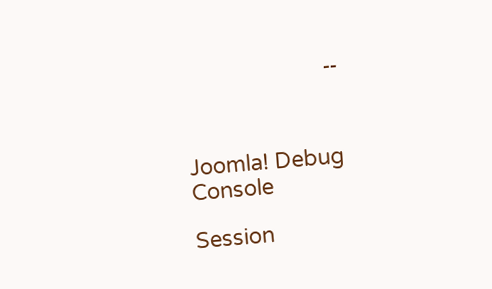۔۔



Joomla! Debug Console

Session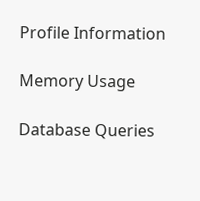Profile Information

Memory Usage

Database Queries